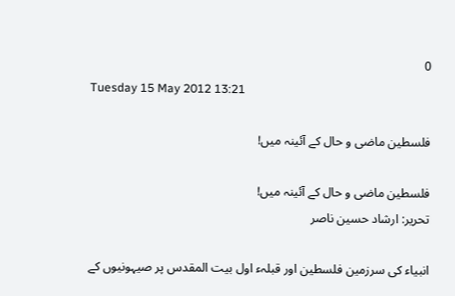0
Tuesday 15 May 2012 13:21

فلسطین ماضی و حال کے آئینہ میں!

فلسطین ماضی و حال کے آئینہ میں!
تحریر: ارشاد حسین ناصر

انبیاء کی سرزمین فلسطین اور قبلہء اول بیت المقدس پر صیہونیوں کے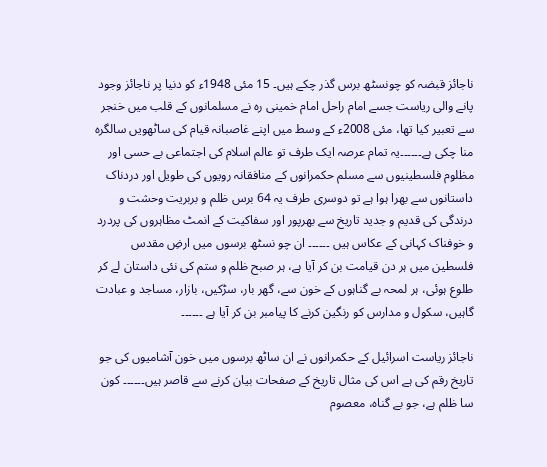ناجائز قبضہ کو چونسٹھ برس گذر چکے ہیں۔ 15 مئی 1948ء کو دنیا پر ناجائز وجود پانے والی ریاست جسے امام راحل امام خمینی رہ نے مسلمانوں کے قلب میں خنجر سے تعبیر کیا تھا، مئی 2008ء کے وسط میں اپنے غاصبانہ قیام کی ساٹھویں سالگرہ منا چکی ہے۔۔۔۔۔۔یہ تمام عرصہ ایک طرف تو عالم اسلام کی اجتماعی بے حسی اور مظلوم فلسطینیوں سے مسلم حکمرانوں کے منافقانہ رویوں کی طویل اور دردناک داستانوں سے بھرا ہوا ہے تو دوسری طرف یہ 64 برس ظلم و بربریت وحشت و درندگی کی قدیم و جدید تاریخ سے بھرپور اور سفاکیت کے انمٹ مظاہروں کی پردرد و خوفناک کہانی کے عکاس ہیں ۔۔۔۔۔۔ ان چو نسٹھ برسوں میں ارضِ مقدس فلسطین میں ہر دن قیامت بن کر آیا ہے، ہر صبح ظلم و ستم کی نئی داستان لے کر طلوع ہوئی، ہر لمحہ بے گناہوں کے خون سے، گھر بار، سڑکیں، بازار، مساجد و عبادت گاہیں، سکول و مدارس کو رنگین کرنے کا پیامبر بن کر آیا ہے ۔۔۔۔۔۔

ناجائز ریاست اسرائیل کے حکمرانوں نے ان ساٹھ برسوں میں خون آشامیوں کی جو تاریخ رقم کی ہے اس کی مثال تاریخ کے صفحات بیان کرنے سے قاصر ہیں۔۔۔۔۔۔ کون سا ظلم ہے، جو بے گناہ، معصوم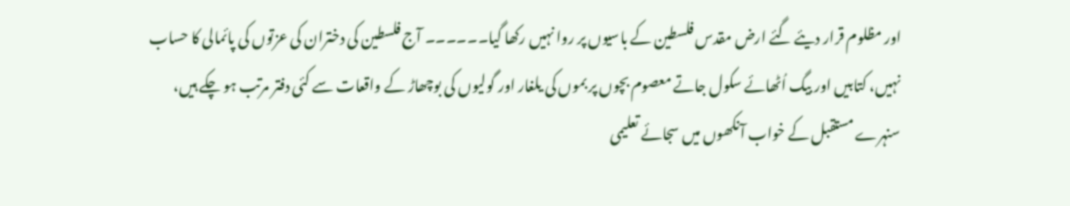اور مظلوم قرار دیئے گئے ارض مقدس فلسطین کے باسیوں پر روا نہیں رکھا گیا۔۔۔۔۔۔ آج فلسطین کی دختران کی عزتوں کی پائمالی کا حساب نہیں، کتابیں اور بیگ اُٹھائے سکول جاتے معصوم بچوں پر بموں کی یلغار اور گولیوں کی بوچھاڑ کے واقعات سے کئی دفتر مرتب ہو چکے ہیں، سنہرے مستقبل کے خواب آنکھوں میں سجائے تعلیمی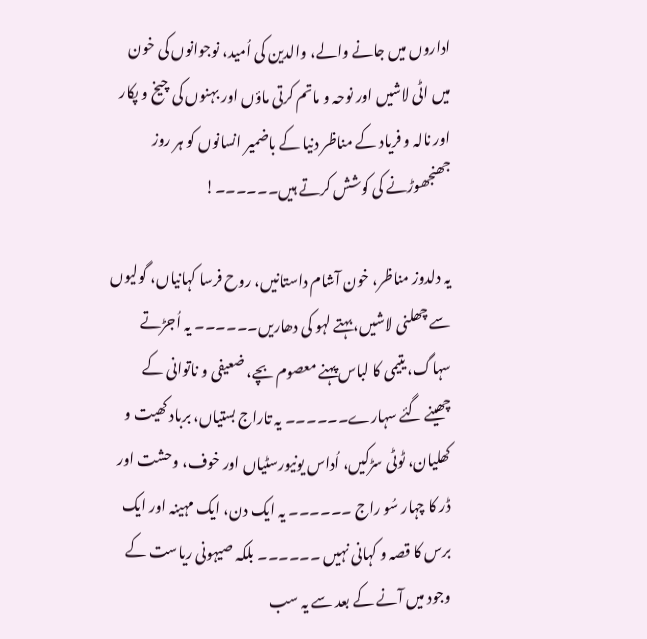اداروں میں جانے والے، والدین کی اُمید، نوجوانوں کی خون میں اٹی لاشیں اور نوحہ و ماتم کرتی ماؤں اور بہنوں کی چیخ و پکار اور نالہ و فریاد کے مناظر دنیا کے باضمیر انسانوں کو ہر روز جھنجھوڑنے کی کوشش کرتے ہیں۔۔۔۔۔۔!

یہ دلدوز مناظر، خون آشام داستانیں، روح فرسا کہانیاں، گولیوں سے چھلنی لاشیں، بہتے لہو کی دھاریں۔۔۔۔۔۔ یہ اُجڑتے سہاگ، یتیمی کا لباس پہنے معصوم بچے، ضعیفی و ناتوانی کے چھینے گئے سہارے۔۔۔۔۔۔ یہ تاراج بستیاں، برباد کھیت و کھلیان، ٹوٹی سڑکیں، اُداس یونیورسٹیاں اور خوف، وحشت اور ڈر کا چہار سُو راج ۔۔۔۔۔۔ یہ ایک دن، ایک مہینہ اور ایک برس کا قصہ و کہانی نہیں ۔۔۔۔۔۔ بلکہ صیہونی ریاست کے وجود میں آنے کے بعد سے یہ سب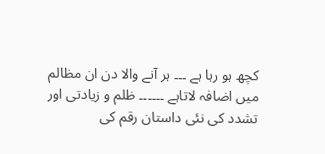کچھ ہو رہا ہے ۔۔۔ ہر آنے والا دن ان مظالم میں اضافہ لاتاہے ۔۔۔۔۔۔ ظلم و زیادتی اور تشدد کی نئی داستان رقم کی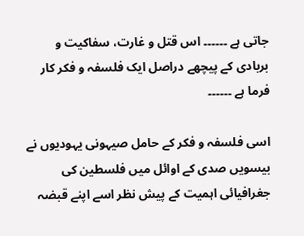جاتی ہے ۔۔۔۔۔۔ اس قتل و غارت، سفاکیت و بربادی کے پیچھے دراصل ایک فلسفہ و فکر کار فرما ہے ۔۔۔۔۔۔

اسی فلسفہ و فکر کے حامل صیہونی یہودیوں نے بیسویں صدی کے اوائل میں فلسطین کی جغرافیائی اہمیت کے پیش نظر اسے اپنے قبضہ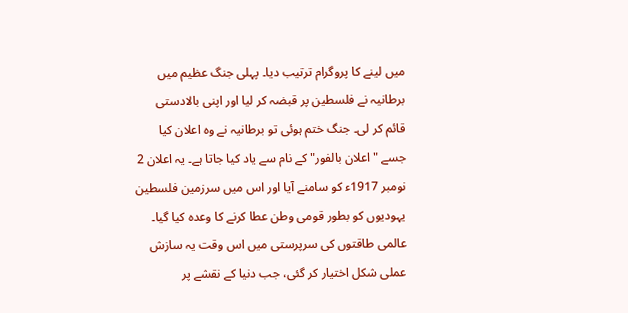میں لینے کا پروگرام ترتیب دیا۔ پہلی جنگ عظیم میں برطانیہ نے فلسطین پر قبضہ کر لیا اور اپنی بالادستی قائم کر لی۔ جنگ ختم ہوئی تو برطانیہ نے وہ اعلان کیا جسے "اعلان بالفور" کے نام سے یاد کیا جاتا ہے۔ یہ اعلان 2 نومبر 1917ء کو سامنے آیا اور اس میں سرزمین فلسطین یہودیوں کو بطور قومی وطن عطا کرنے کا وعدہ کیا گیا۔ عالمی طاقتوں کی سرپرستی میں اس وقت یہ سازش عملی شکل اختیار کر گئی، جب دنیا کے نقشے پر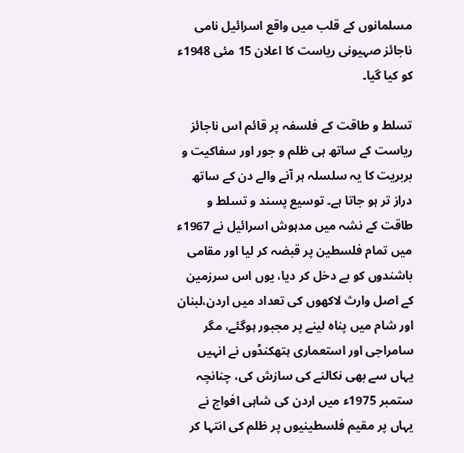مسلمانوں کے قلب میں واقع اسرائیل نامی ناجائز صہیونی ریاست کا اعلان 15 مئی 1948ء کو کیا گیا۔

تسلط و طاقت کے فلسفہ پر قائم اس ناجائز ریاست کے ساتھ ہی ظلم و جور اور سفاکیت و بربریت کا یہ سلسلہ ہر آنے والے دن کے ساتھ دراز تر ہو جاتا ہے۔ توسیع پسند و تسلط و طاقت کے نشہ میں مدہوش اسرائیل نے 1967ء میں تمام فلسطین پر قبضہ کر لیا اور مقامی باشندوں کو بے دخل کر دیا، یوں اس سرزمین کے اصل وارث لاکھوں کی تعداد میں اردن،لبنان اور شام میں پناہ لینے پر مجبور ہوگئے، مگر سامراجی اور استعماری ہتھکنڈوں نے انہیں یہاں سے بھی نکالنے کی سازش کی، چنانچہ ستمبر 1975ء میں اردن کی شاہی افواج نے یہاں پر مقیم فلسطینیوں پر ظلم کی انتہا کر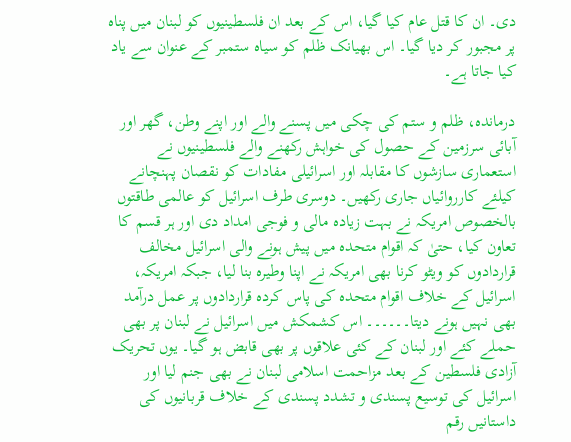دی۔ ان کا قتل عام کیا گیا، اس کے بعد ان فلسطینیوں کو لبنان میں پناہ پر مجبور کر دیا گیا۔ اس بھیانک ظلم کو سیاہ ستمبر کے عنوان سے یاد کیا جاتا ہے۔

درماندہ، ظلم و ستم کی چکی میں پسنے والے اور اپنے وطن، گھر اور آبائی سرزمین کے حصول کی خواہش رکھنے والے فلسطینیوں نے استعماری سازشوں کا مقابلہ اور اسرائیلی مفادات کو نقصان پہنچانے کیلئے کارروائیاں جاری رکھیں۔ دوسری طرف اسرائیل کو عالمی طاقتوں بالخصوص امریکہ نے بہت زیادہ مالی و فوجی امداد دی اور ہر قسم کا تعاون کیا، حتیٰ کہ اقوام متحدہ میں پیش ہونے والی اسرائیل مخالف قراردادوں کو ویٹو کرنا بھی امریکہ نے اپنا وطیرہ بنا لیا، جبکہ امریکہ، اسرائیل کے خلاف اقوام متحدہ کی پاس کردہ قراردادوں پر عمل درآمد بھی نہیں ہونے دیتا۔۔۔۔۔۔ اس کشمکش میں اسرائیل نے لبنان پر بھی حملے کئے اور لبنان کے کئی علاقوں پر بھی قابض ہو گیا۔ یوں تحریک آزادی فلسطین کے بعد مزاحمت اسلامی لبنان نے بھی جنم لیا اور اسرائیل کی توسیع پسندی و تشدد پسندی کے خلاف قربانیوں کی داستانیں رقم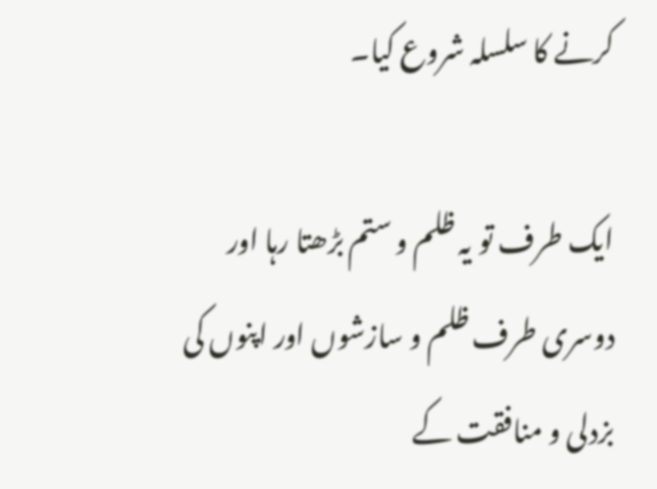کرنے کا سلسلہ شروع کیا۔

ایک طرف تو یہ ظلم و ستم بڑھتا رہا اور دوسری طرف ظلم و سازشوں اور اپنوں کی بزدلی و منافقت کے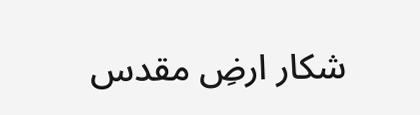شکار ارضِ مقدس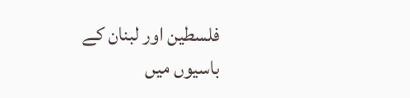فلسطین اور لبنان کے باسیوں میں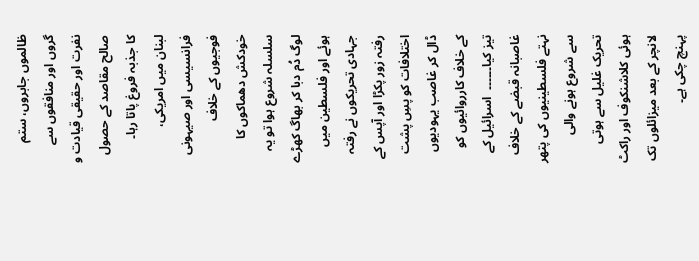ظالموں جابروں، ستم گروں اور منافقوں سے نفرت اور حقیقی قیادت و صالح مقاصد کے حصول کا جذبہ فروغ پاتا رہا۔ لبنان میں امریکی، فرانسیسی اور صیہونی فوجیوں کے خلاف خودکش دھماکوں کا سلسلہ شروع ہوا تو یہ لوگ دُم دبا کر بھاگ کھڑے ہوئے اور فلسطین میں جہادی تحریکوں نے رفتہ رفتہ زور پکڑا اور آپس کے اختلافات کو پسِ پشت ڈال کر غاصب یہودیوں کے خلاف کارروائیوں کو تیز کیا۔۔۔۔۔۔  اسرائیل کے غاصبانہ قبضے کے خلاف نہتے فلسطینیوں کی پتھر سے شروع ہونے والی تحریک غلیل سے ہوتی ہوئی کلاشنکوف اور راکٹ لانچر کے بعد میزائلوں تک پہنچ چکی ہے۔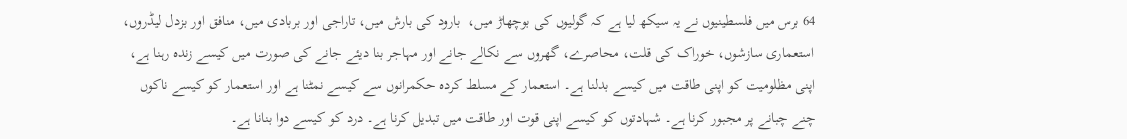64 برس میں فلسطینیوں نے یہ سیکھ لیا ہے کہ گولیوں کی بوچھاڑ میں،  بارود کی بارش میں، تاراجی اور بربادی میں، منافق اور بزدل لیڈروں، استعماری سازشوں، خوراک کی قلت، محاصرے، گھروں سے نکالے جانے اور مہاجر بنا دیئے جانے کی صورت میں کیسے زندہ رہنا ہے، اپنی مظلومیت کو اپنی طاقت میں کیسے بدلنا ہے۔ استعمار کے مسلط کردہ حکمرانوں سے کیسے نمٹنا ہے اور استعمار کو کیسے ناکوں چنے چبانے پر مجبور کرنا ہے۔ شہادتوں کو کیسے اپنی قوت اور طاقت میں تبدیل کرنا ہے۔ درد کو کیسے دوا بنانا ہے۔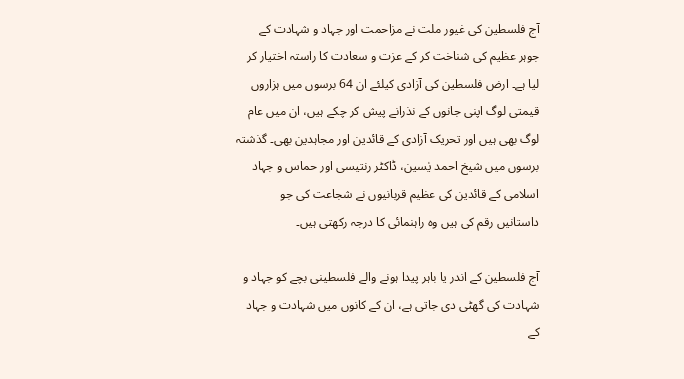آج فلسطین کی غیور ملت نے مزاحمت اور جہاد و شہادت کے جوہر عظیم کی شناخت کر کے عزت و سعادت کا راستہ اختیار کر لیا ہے۔ ارض فلسطین کی آزادی کیلئے ان 64 برسوں میں ہزاروں قیمتی لوگ اپنی جانوں کے نذرانے پیش کر چکے ہیں، ان میں عام لوگ بھی ہیں اور تحریک آزادی کے قائدین اور مجاہدین بھی۔ گذشتہ برسوں میں شیخ احمد یٰسین، ڈاکٹر رنتیسی اور حماس و جہاد اسلامی کے قائدین کی عظیم قربانیوں نے شجاعت کی جو داستانیں رقم کی ہیں وہ راہنمائی کا درجہ رکھتی ہیں۔

آج فلسطین کے اندر یا باہر پیدا ہونے والے فلسطینی بچے کو جہاد و شہادت کی گھٹی دی جاتی ہے، ان کے کانوں میں شہادت و جہاد کے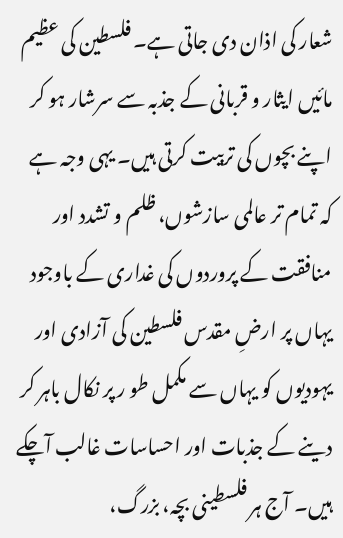شعار کی اذان دی جاتی ہے۔ فلسطین کی عظیم مائیں ایثار و قربانی کے جذبہ سے سرشار ہو کر اپنے بچوں کی تربیت کرتی ہیں۔ یہی وجہ ہے کہ تمام تر عالمی سازشوں، ظلم و تشدد اور منافقت کے پروردوں کی غداری کے باوجود یہاں پر ارضِ مقدس فلسطین کی آزادی اور یہودیوں کو یہاں سے مکمل طو ر پر نکال باہر کر دینے کے جذبات اور احساسات غالب آچکے ہیں۔ آج ہر فلسطینی بچہ، بزرگ،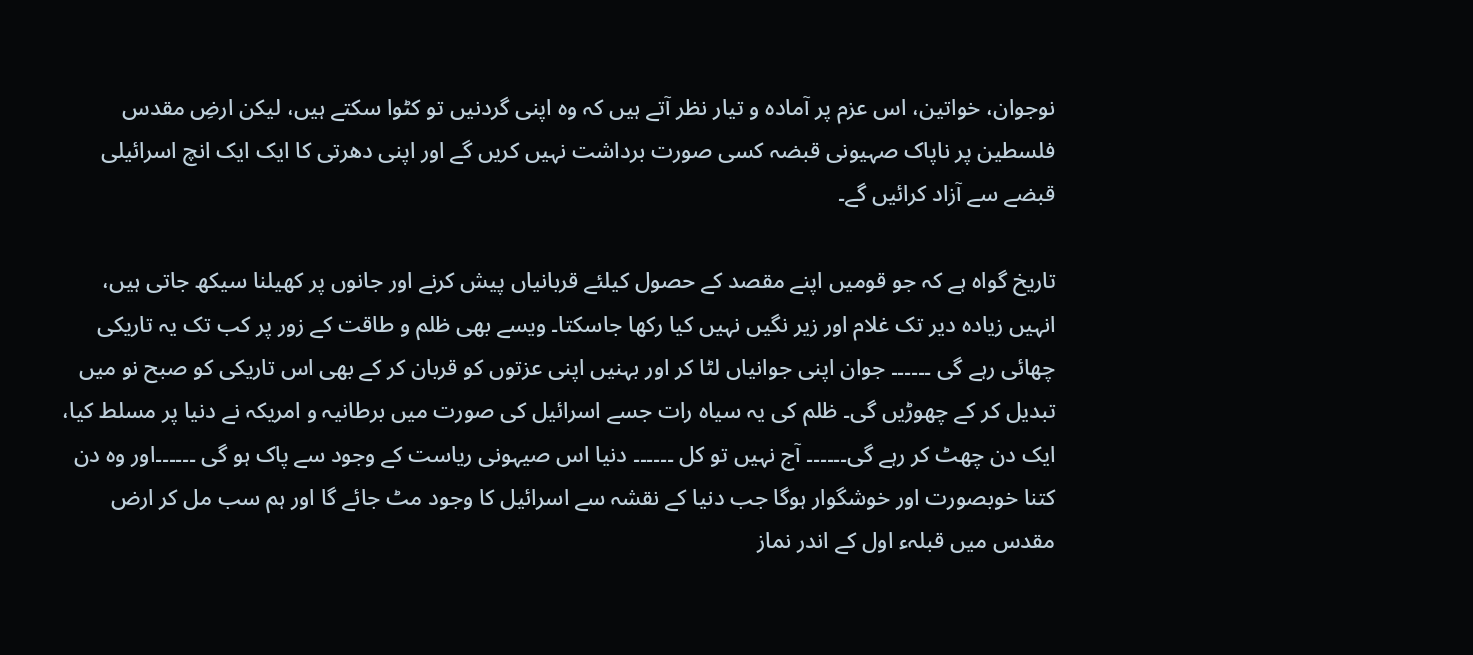نوجوان، خواتین، اس عزم پر آمادہ و تیار نظر آتے ہیں کہ وہ اپنی گردنیں تو کٹوا سکتے ہیں، لیکن ارضِ مقدس فلسطین پر ناپاک صہیونی قبضہ کسی صورت برداشت نہیں کریں گے اور اپنی دھرتی کا ایک ایک انچ اسرائیلی قبضے سے آزاد کرائیں گے۔

تاریخ گواہ ہے کہ جو قومیں اپنے مقصد کے حصول کیلئے قربانیاں پیش کرنے اور جانوں پر کھیلنا سیکھ جاتی ہیں، انہیں زیادہ دیر تک غلام اور زیر نگیں نہیں کیا رکھا جاسکتا۔ ویسے بھی ظلم و طاقت کے زور پر کب تک یہ تاریکی چھائی رہے گی ۔۔۔۔۔۔ جوان اپنی جوانیاں لٹا کر اور بہنیں اپنی عزتوں کو قربان کر کے بھی اس تاریکی کو صبح نو میں تبدیل کر کے چھوڑیں گی۔ ظلم کی یہ سیاہ رات جسے اسرائیل کی صورت میں برطانیہ و امریکہ نے دنیا پر مسلط کیا، ایک دن چھٹ کر رہے گی۔۔۔۔۔۔ آج نہیں تو کل ۔۔۔۔۔۔ دنیا اس صیہونی ریاست کے وجود سے پاک ہو گی ۔۔۔۔۔۔اور وہ دن کتنا خوبصورت اور خوشگوار ہوگا جب دنیا کے نقشہ سے اسرائیل کا وجود مٹ جائے گا اور ہم سب مل کر ارض مقدس میں قبلہء اول کے اندر نماز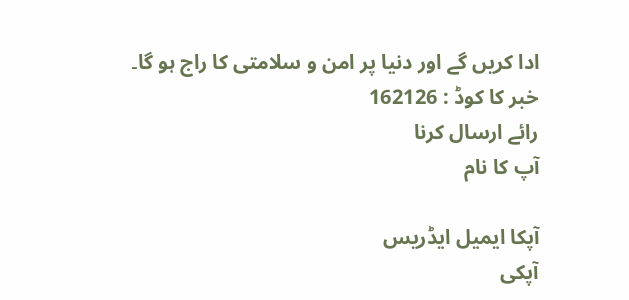ادا کریں گے اور دنیا پر امن و سلامتی کا راج ہو گا۔
خبر کا کوڈ : 162126
رائے ارسال کرنا
آپ کا نام

آپکا ایمیل ایڈریس
آپکی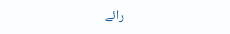رائے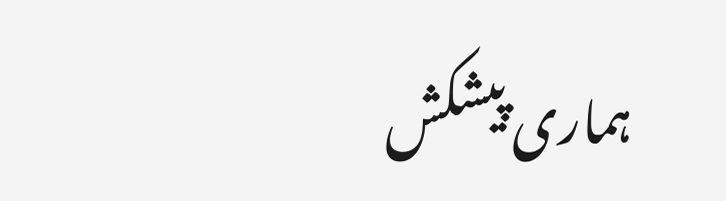ہماری پیشکش